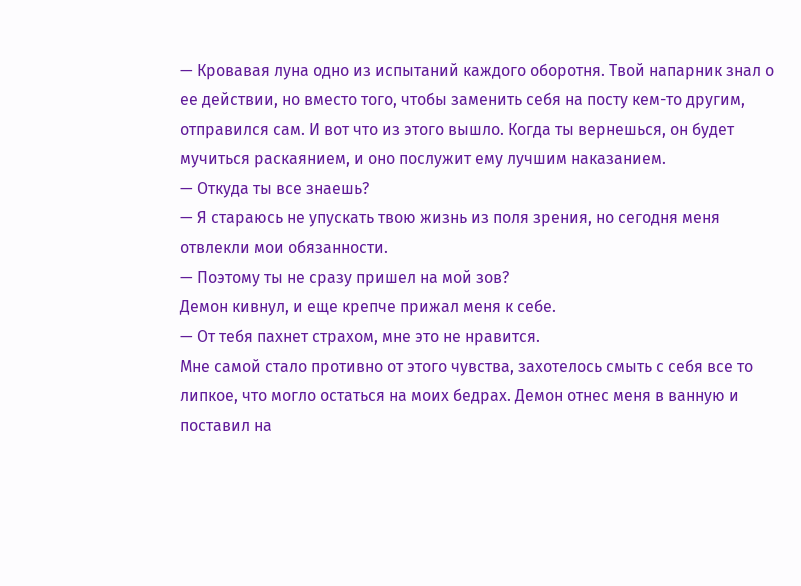— Кровавая луна одно из испытаний каждого оборотня. Твой напарник знал о ее действии, но вместо того, чтобы заменить себя на посту кем-то другим, отправился сам. И вот что из этого вышло. Когда ты вернешься, он будет мучиться раскаянием, и оно послужит ему лучшим наказанием.
— Откуда ты все знаешь?
— Я стараюсь не упускать твою жизнь из поля зрения, но сегодня меня отвлекли мои обязанности.
— Поэтому ты не сразу пришел на мой зов?
Демон кивнул, и еще крепче прижал меня к себе.
— От тебя пахнет страхом, мне это не нравится.
Мне самой стало противно от этого чувства, захотелось смыть с себя все то липкое, что могло остаться на моих бедрах. Демон отнес меня в ванную и поставил на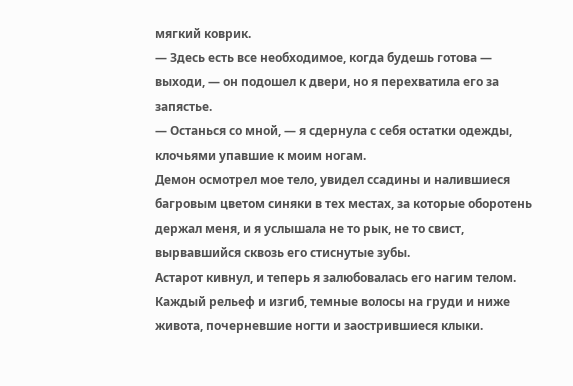мягкий коврик.
— Здесь есть все необходимое, когда будешь готова — выходи, — он подошел к двери, но я перехватила его за запястье.
— Останься со мной, — я сдернула с себя остатки одежды, клочьями упавшие к моим ногам.
Демон осмотрел мое тело, увидел ссадины и налившиеся багровым цветом синяки в тех местах, за которые оборотень держал меня, и я услышала не то рык, не то свист, вырвавшийся сквозь его стиснутые зубы.
Астарот кивнул, и теперь я залюбовалась его нагим телом. Каждый рельеф и изгиб, темные волосы на груди и ниже живота, почерневшие ногти и заострившиеся клыки.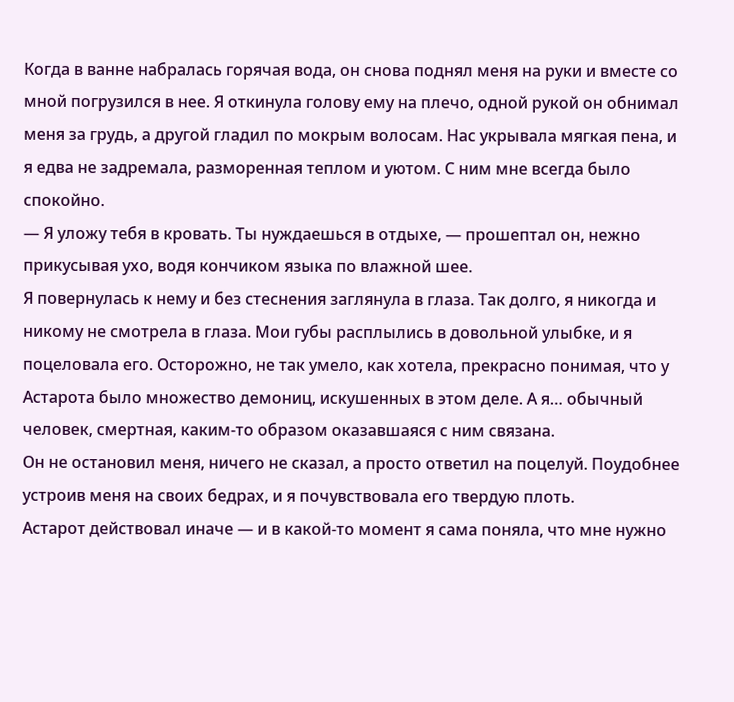Когда в ванне набралась горячая вода, он снова поднял меня на руки и вместе со мной погрузился в нее. Я откинула голову ему на плечо, одной рукой он обнимал меня за грудь, а другой гладил по мокрым волосам. Нас укрывала мягкая пена, и я едва не задремала, разморенная теплом и уютом. С ним мне всегда было спокойно.
— Я уложу тебя в кровать. Ты нуждаешься в отдыхе, — прошептал он, нежно прикусывая ухо, водя кончиком языка по влажной шее.
Я повернулась к нему и без стеснения заглянула в глаза. Так долго, я никогда и никому не смотрела в глаза. Мои губы расплылись в довольной улыбке, и я поцеловала его. Осторожно, не так умело, как хотела, прекрасно понимая, что у Астарота было множество демониц, искушенных в этом деле. А я… обычный человек, смертная, каким-то образом оказавшаяся с ним связана.
Он не остановил меня, ничего не сказал, а просто ответил на поцелуй. Поудобнее устроив меня на своих бедрах, и я почувствовала его твердую плоть.
Астарот действовал иначе — и в какой-то момент я сама поняла, что мне нужно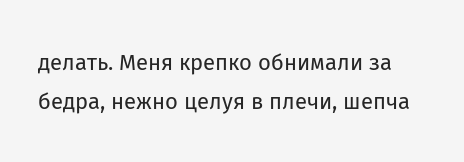делать. Меня крепко обнимали за бедра, нежно целуя в плечи, шепча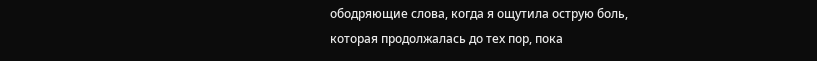ободряющие слова, когда я ощутила острую боль, которая продолжалась до тех пор, пока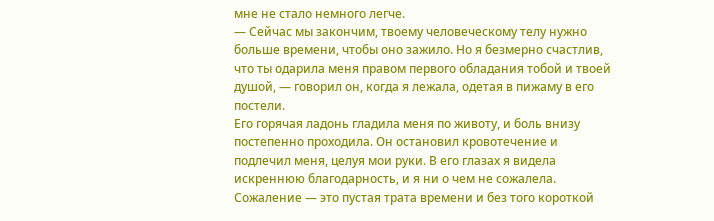мне не стало немного легче.
— Сейчас мы закончим, твоему человеческому телу нужно больше времени, чтобы оно зажило. Но я безмерно счастлив, что ты одарила меня правом первого обладания тобой и твоей душой, — говорил он, когда я лежала, одетая в пижаму в его постели.
Его горячая ладонь гладила меня по животу, и боль внизу постепенно проходила. Он остановил кровотечение и подлечил меня, целуя мои руки. В его глазах я видела искреннюю благодарность, и я ни о чем не сожалела. Сожаление — это пустая трата времени и без того короткой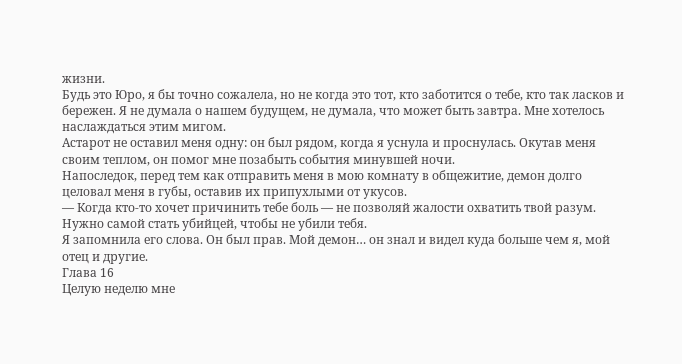жизни.
Будь это Юро, я бы точно сожалела, но не когда это тот, кто заботится о тебе, кто так ласков и бережен. Я не думала о нашем будущем, не думала, что может быть завтра. Мне хотелось наслаждаться этим мигом.
Астарот не оставил меня одну: он был рядом, когда я уснула и проснулась. Окутав меня своим теплом, он помог мне позабыть события минувшей ночи.
Напоследок, перед тем как отправить меня в мою комнату в общежитие, демон долго целовал меня в губы, оставив их припухлыми от укусов.
— Когда кто-то хочет причинить тебе боль — не позволяй жалости охватить твой разум. Нужно самой стать убийцей, чтобы не убили тебя.
Я запомнила его слова. Он был прав. Мой демон… он знал и видел куда больше чем я, мой отец и другие.
Глава 16
Целую неделю мне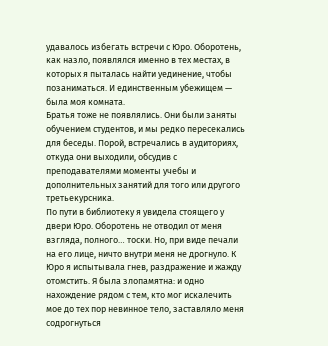удавалось избегать встречи с Юро. Оборотень, как назло, появлялся именно в тех местах, в которых я пыталась найти уединение, чтобы позаниматься. И единственным убежищем — была моя комната.
Братья тоже не появлялись. Они были заняты обучением студентов, и мы редко пересекались для беседы. Порой, встречались в аудиториях, откуда они выходили, обсудив с преподавателями моменты учебы и дополнительных занятий для того или другого третьекурсника.
По пути в библиотеку я увидела стоящего у двери Юро. Оборотень не отводил от меня взгляда, полного… тоски. Но, при виде печали на его лице, ничто внутри меня не дрогнуло. К Юро я испытывала гнев, раздражение и жажду отомстить. Я была злопамятна: и одно нахождение рядом с тем, кто мог искалечить мое до тех пор невинное тело, заставляло меня содрогнуться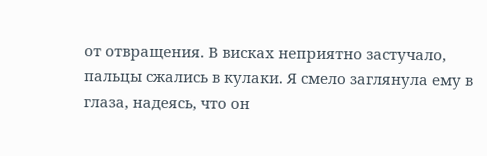от отвращения. В висках неприятно застучало, пальцы сжались в кулаки. Я смело заглянула ему в глаза, надеясь, что он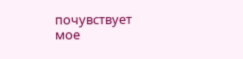почувствует мое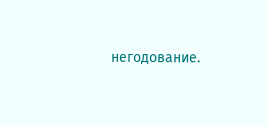негодование.